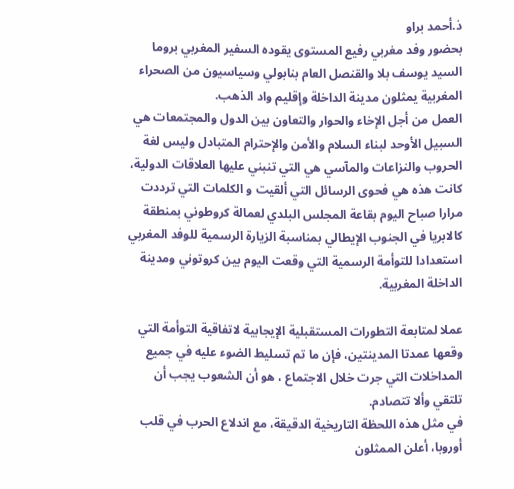ذ.أحمد براو
بحضور وفد مغربي رفيع المستوى يقوده السفير المغربي بروما السيد يوسف بلا والقنصل العام بنابولي وسياسيون من الصحراء المغربية يمثلون مدينة الداخلة وإقليم واد الذهب.
العمل من أجل الإخاء والحوار والتعاون بين الدول والمجتمعات هي السبيل الأوحد لبناء السلام والأمن والإحترام المتبادل وليس لغة الحروب والنزاعات والمآسي هي التي تنبني عليها العلاقات الدولية، كانت هذه هي فحوى الرسائل التي ألقيت و الكلمات التي ترددت مرارا صباح اليوم بقاعة المجلس البلدي لعمالة كروطوني بمنطقة كالابريا في الجنوب الإيطالي بمناسبة الزيارة الرسمية للوفد المغربي استعدادا للتوأمة الرسمية التي وقعت اليوم بين كروتوني ومدينة الداخلة المغربية.

عملا لمتابعة التطورات المستقبلية الإيجابية لاتفاقية التوأمة التي وقعها عمدتا المدينتين، فإن ما تم تسليط الضوء عليه في جميع المداخلات التي جرت خلال الاجتماع ، هو أن الشعوب يجب أن تلتقي وألا تتصادم.
في مثل هذه اللحظة التاريخية الدقيقة، مع اندلاع الحرب في قلب أوروبا، أعلن الممثلون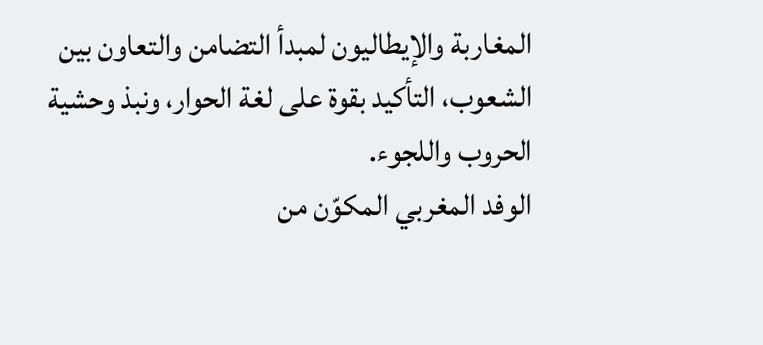المغاربة والإيطاليون لمبدأ التضامن والتعاون بين الشعوب، التأكيد بقوة على لغة الحوار، ونبذ وحشية الحروب واللجوء.
الوفد المغربي المكوّن من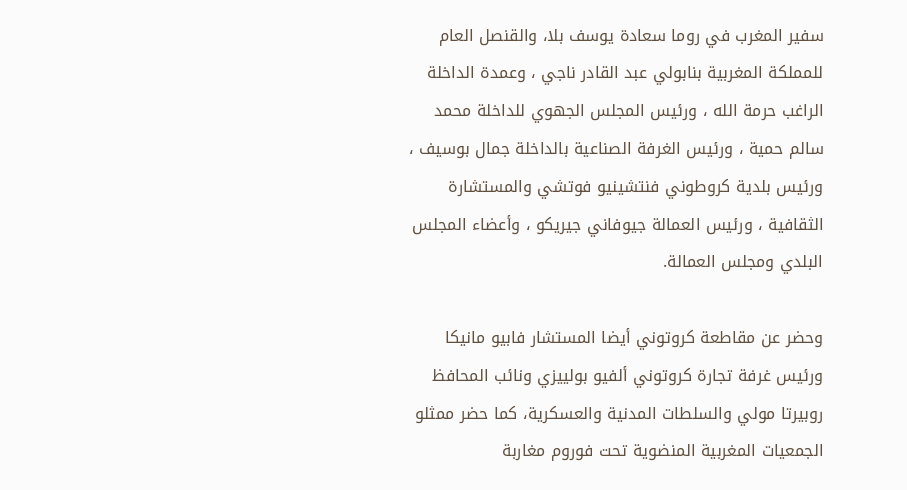سفير المغرب في روما سعادة يوسف بلا، والقنصل العام للمملكة المغربية بنابولي عبد القادر ناجي ، وعمدة الداخلة الراغب حرمة الله ، ورئيس المجلس الجهوي للداخلة محمد سالم حمية ، ورئيس الغرفة الصناعية بالداخلة جمال بوسيف ، ورئيس بلدية كروطوني فنتشينيو فوتشي والمستشارة الثقافية ، ورئيس العمالة جيوفاني جيريكو ، وأعضاء المجلس البلدي ومجلس العمالة.

وحضر عن مقاطعة كروتوني أيضا المستشار فابيو مانيكا ورئيس غرفة تجارة كروتوني ألفيو بولييزي ونائب المحافظ روبيرتا مولي والسلطات المدنية والعسكرية، كما حضر ممثلو الجمعيات المغربية المنضوية تحت فوروم مغاربة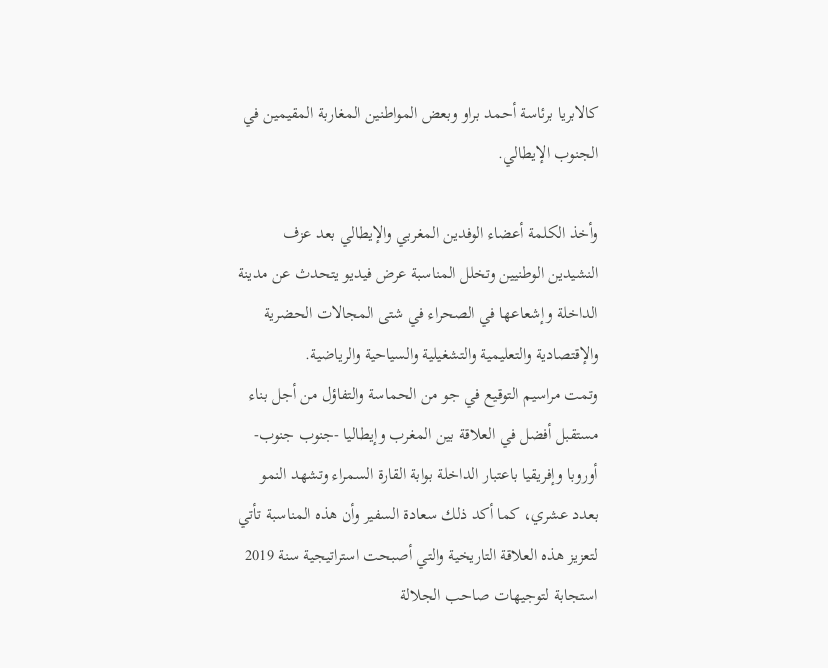كالابريا برئاسة أحمد براو وبعض المواطنين المغاربة المقيمين في الجنوب الإيطالي.

وأخذ الكلمة أعضاء الوفدين المغربي والإيطالي بعد عزف النشيدين الوطنيين وتخلل المناسبة عرض فيديو يتحدث عن مدينة الداخلة وإشعاعها في الصحراء في شتى المجالات الحضرية والإقتصادية والتعليمية والتشغيلية والسياحية والرياضية.
وتمت مراسيم التوقيع في جو من الحماسة والتفاؤل من أجل بناء مستقبل أفضل في العلاقة بين المغرب وإيطاليا -جنوب جنوب- أوروبا وإفريقيا باعتبار الداخلة بوابة القارة السمراء وتشهد النمو بعدد عشري، كما أكد ذلك سعادة السفير وأن هذه المناسبة تأتي لتعزيز هذه العلاقة التاريخية والتي أصبحت استراتيجية سنة 2019 استجابة لتوجيهات صاحب الجلالة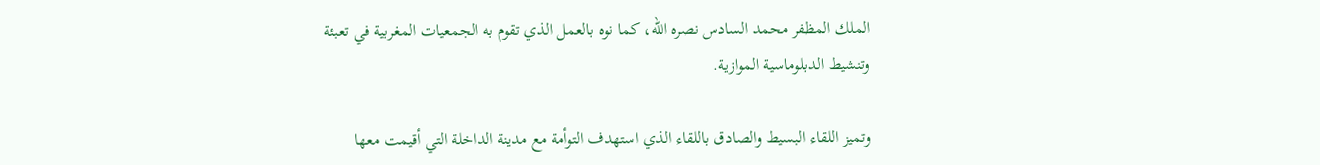الملك المظفر محمد السادس نصره الله، كما نوه بالعمل الذي تقوم به الجمعيات المغربية في تعبئة وتنشيط الدبلوماسية الموازية.

وتميز اللقاء البسيط والصادق باللقاء الذي استهدف التوأمة مع مدينة الداخلة التي أقيمت معها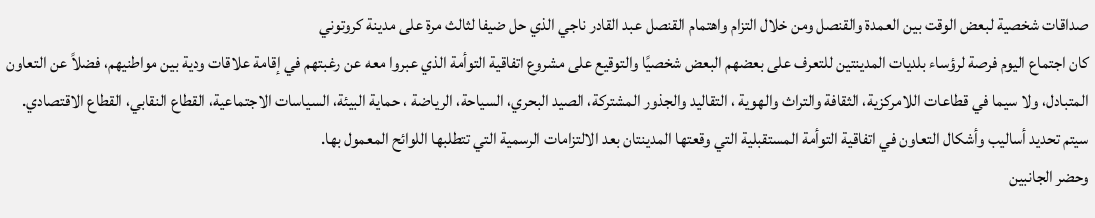صداقات شخصية لبعض الوقت بين العمدة والقنصل ومن خلال التزام واهتمام القنصل عبد القادر ناجي الذي حل ضيفا لثالث مرة على مدينة كروتوني
كان اجتماع اليوم فرصة لرؤساء بلديات المدينتين للتعرف على بعضهم البعض شخصيًا والتوقيع على مشروع اتفاقية التوأمة الذي عبروا معه عن رغبتهم في إقامة علاقات ودية بين مواطنيهم، فضلاً عن التعاون المتبادل، ولا سيما في قطاعات اللامركزية، الثقافة والتراث والهوية ، التقاليد والجذور المشتركة، الصيد البحري، السياحة، الرياضة ، حماية البيئة، السياسات الاجتماعية، القطاع النقابي، القطاع الاقتصادي.
سيتم تحديد أساليب وأشكال التعاون في اتفاقية التوأمة المستقبلية التي وقعتها المدينتان بعد الالتزامات الرسمية التي تتطلبها اللوائح المعمول بها.
وحضر الجانبين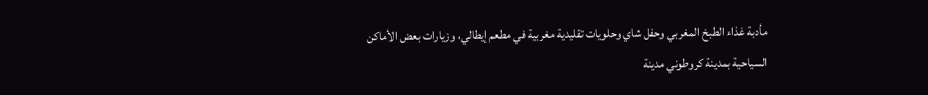مأدبة غذاء الطبخ المغربي وحفل شاي وحلويات تقليدية مغربية في مطعم إيطالي، وزيارات بعض الأماكن السياحية بمدينة كروطوني مدينة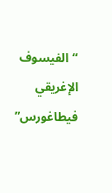“الفيسوف الإغريقي فيطاغورس”